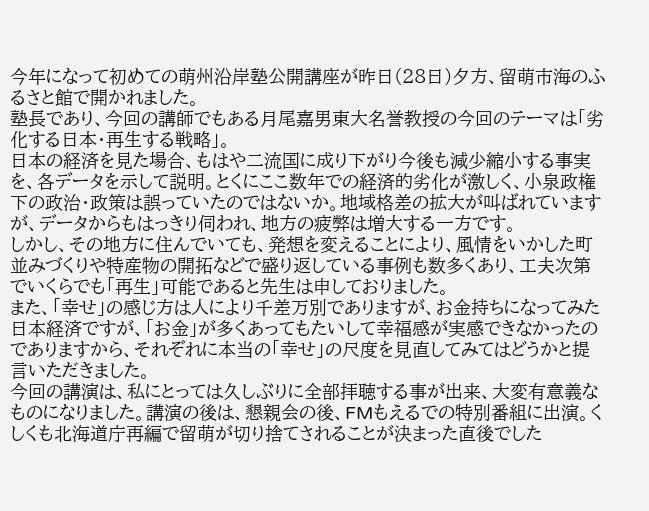今年になって初めての萌州沿岸塾公開講座が昨日(28日)夕方、留萌市海のふるさと館で開かれました。
塾長であり、今回の講師でもある月尾嘉男東大名誉教授の今回のテーマは「劣化する日本・再生する戦略」。
日本の経済を見た場合、もはや二流国に成り下がり今後も減少縮小する事実を、各データを示して説明。とくにここ数年での経済的劣化が激しく、小泉政権下の政治・政策は誤っていたのではないか。地域格差の拡大が叫ばれていますが、データからもはっきり伺われ、地方の疲弊は増大する一方です。
しかし、その地方に住んでいても、発想を変えることにより、風情をいかした町並みづくりや特産物の開拓などで盛り返している事例も数多くあり、工夫次第でいくらでも「再生」可能であると先生は申しておりました。
また、「幸せ」の感じ方は人により千差万別でありますが、お金持ちになってみた日本経済ですが、「お金」が多くあってもたいして幸福感が実感できなかったのでありますから、それぞれに本当の「幸せ」の尺度を見直してみてはどうかと提言いただきました。
今回の講演は、私にとっては久しぶりに全部拝聴する事が出来、大変有意義なものになりました。講演の後は、懇親会の後、FMもえるでの特別番組に出演。くしくも北海道庁再編で留萌が切り捨てされることが決まった直後でした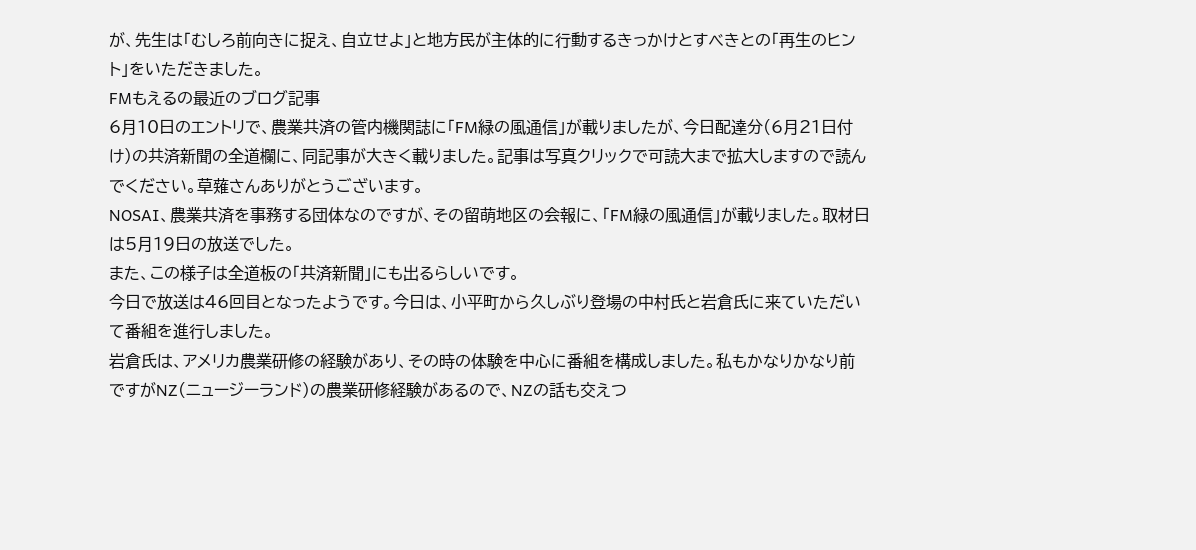が、先生は「むしろ前向きに捉え、自立せよ」と地方民が主体的に行動するきっかけとすべきとの「再生のヒント」をいただきました。
FMもえるの最近のブログ記事
6月10日のエントリで、農業共済の管内機関誌に「FM緑の風通信」が載りましたが、今日配達分(6月21日付け)の共済新聞の全道欄に、同記事が大きく載りました。記事は写真クリックで可読大まで拡大しますので読んでください。草薙さんありがとうございます。
NOSAI、農業共済を事務する団体なのですが、その留萌地区の会報に、「FM緑の風通信」が載りました。取材日は5月19日の放送でした。
また、この様子は全道板の「共済新聞」にも出るらしいです。
今日で放送は46回目となったようです。今日は、小平町から久しぶり登場の中村氏と岩倉氏に来ていただいて番組を進行しました。
岩倉氏は、アメリカ農業研修の経験があり、その時の体験を中心に番組を構成しました。私もかなりかなり前ですがNZ(ニュージーランド)の農業研修経験があるので、NZの話も交えつ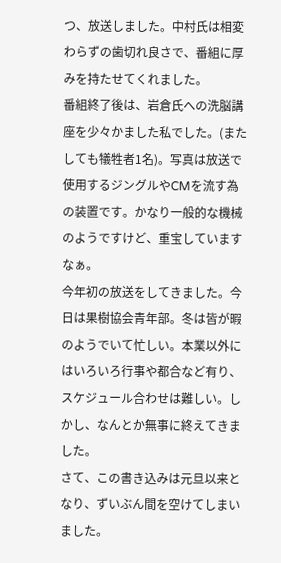つ、放送しました。中村氏は相変わらずの歯切れ良さで、番組に厚みを持たせてくれました。
番組終了後は、岩倉氏への洗脳講座を少々かました私でした。(またしても犠牲者1名)。写真は放送で使用するジングルやCMを流す為の装置です。かなり一般的な機械のようですけど、重宝していますなぁ。
今年初の放送をしてきました。今日は果樹協会青年部。冬は皆が暇のようでいて忙しい。本業以外にはいろいろ行事や都合など有り、スケジュール合わせは難しい。しかし、なんとか無事に終えてきました。
さて、この書き込みは元旦以来となり、ずいぶん間を空けてしまいました。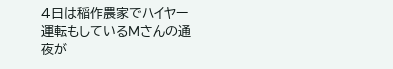4日は稲作農家でハイヤー運転もしているMさんの通夜が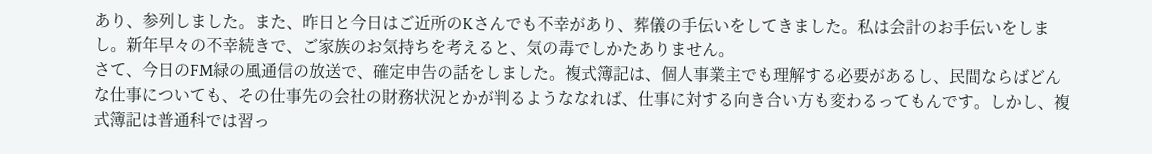あり、参列しました。また、昨日と今日はご近所のKさんでも不幸があり、葬儀の手伝いをしてきました。私は会計のお手伝いをしまし。新年早々の不幸続きで、ご家族のお気持ちを考えると、気の毒でしかたありません。
さて、今日のFM緑の風通信の放送で、確定申告の話をしました。複式簿記は、個人事業主でも理解する必要があるし、民間ならばどんな仕事についても、その仕事先の会社の財務状況とかが判るようななれば、仕事に対する向き合い方も変わるってもんです。しかし、複式簿記は普通科では習っ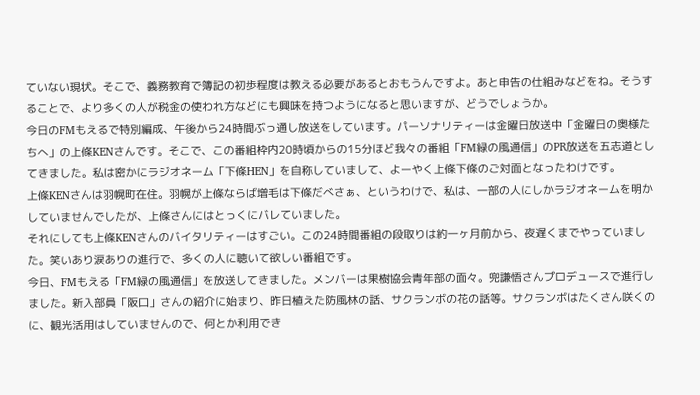ていない現状。そこで、義務教育で簿記の初歩程度は教える必要があるとおもうんですよ。あと申告の仕組みなどをね。そうすることで、より多くの人が税金の使われ方などにも興味を持つようになると思いますが、どうでしょうか。
今日のFMもえるで特別編成、午後から24時間ぶっ通し放送をしています。パーソナリティーは金曜日放送中「金曜日の奥様たちへ」の上條KENさんです。そこで、この番組枠内20時頃からの15分ほど我々の番組「FM緑の風通信」のPR放送を五志道としてきました。私は密かにラジオネーム「下條HEN」を自称していまして、よーやく上條下條のご対面となったわけです。
上條KENさんは羽幌町在住。羽幌が上條ならば増毛は下條だべさぁ、というわけで、私は、一部の人にしかラジオネームを明かしていませんでしたが、上條さんにはとっくにバレていました。
それにしても上條KENさんのバイタリティーはすごい。この24時間番組の段取りは約一ヶ月前から、夜遅くまでやっていました。笑いあり涙ありの進行で、多くの人に聴いて欲しい番組です。
今日、FMもえる「FM緑の風通信」を放送してきました。メンバーは果樹協会青年部の面々。兜謙悟さんプロデュースで進行しました。新入部員「阪口」さんの紹介に始まり、昨日植えた防風林の話、サクランボの花の話等。サクランボはたくさん咲くのに、観光活用はしていませんので、何とか利用でき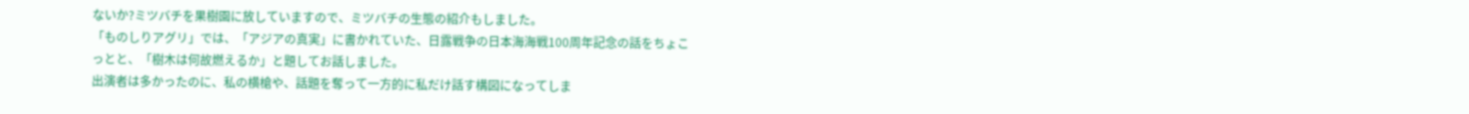ないか?ミツバチを果樹園に放していますので、ミツバチの生態の紹介もしました。
「ものしりアグリ」では、「アジアの真実」に書かれていた、日露戦争の日本海海戦100周年記念の話をちょこっとと、「樹木は何故燃えるか」と題してお話しました。
出演者は多かったのに、私の横槍や、話題を奪って一方的に私だけ話す構図になってしま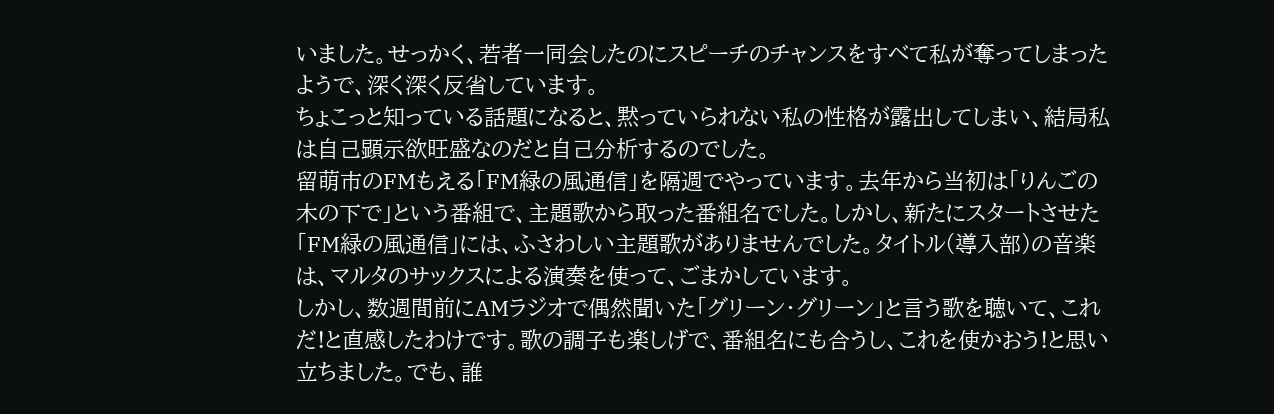いました。せっかく、若者一同会したのにスピーチのチャンスをすべて私が奪ってしまったようで、深く深く反省しています。
ちょこっと知っている話題になると、黙っていられない私の性格が露出してしまい、結局私は自己顕示欲旺盛なのだと自己分析するのでした。
留萌市のFMもえる「FM緑の風通信」を隔週でやっています。去年から当初は「りんごの木の下で」という番組で、主題歌から取った番組名でした。しかし、新たにスタートさせた「FM緑の風通信」には、ふさわしい主題歌がありませんでした。タイトル(導入部)の音楽は、マルタのサックスによる演奏を使って、ごまかしています。
しかし、数週間前にAMラジオで偶然聞いた「グリーン・グリーン」と言う歌を聴いて、これだ!と直感したわけです。歌の調子も楽しげで、番組名にも合うし、これを使かおう!と思い立ちました。でも、誰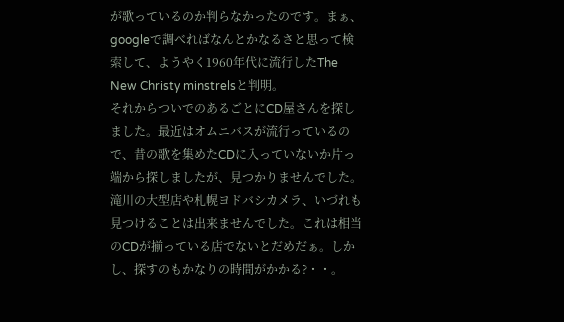が歌っているのか判らなかったのです。まぁ、googleで調べればなんとかなるさと思って検索して、ようやく1960年代に流行したThe New Christy minstrelsと判明。
それからついでのあるごとにCD屋さんを探しました。最近はオムニバスが流行っているので、昔の歌を集めたCDに入っていないか片っ端から探しましたが、見つかりませんでした。滝川の大型店や札幌ヨドバシカメラ、いづれも見つけることは出来ませんでした。これは相当のCDが揃っている店でないとだめだぁ。しかし、探すのもかなりの時間がかかる?・・。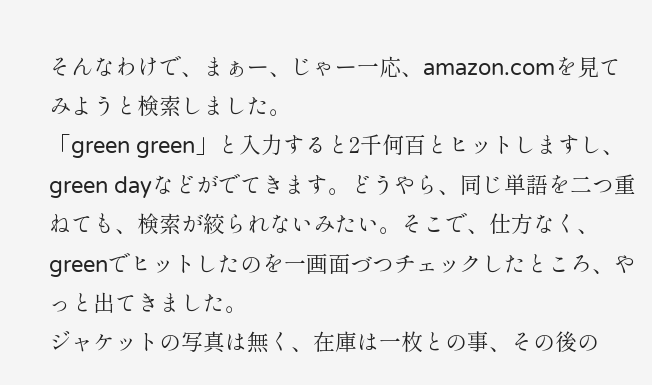そんなわけで、まぁー、じゃー一応、amazon.comを見てみようと検索しました。
「green green」と入力すると2千何百とヒットしますし、green dayなどがでてきます。どうやら、同じ単語を二つ重ねても、検索が絞られないみたい。そこで、仕方なく、greenでヒットしたのを一画面づつチェックしたところ、やっと出てきました。
ジャケットの写真は無く、在庫は一枚との事、その後の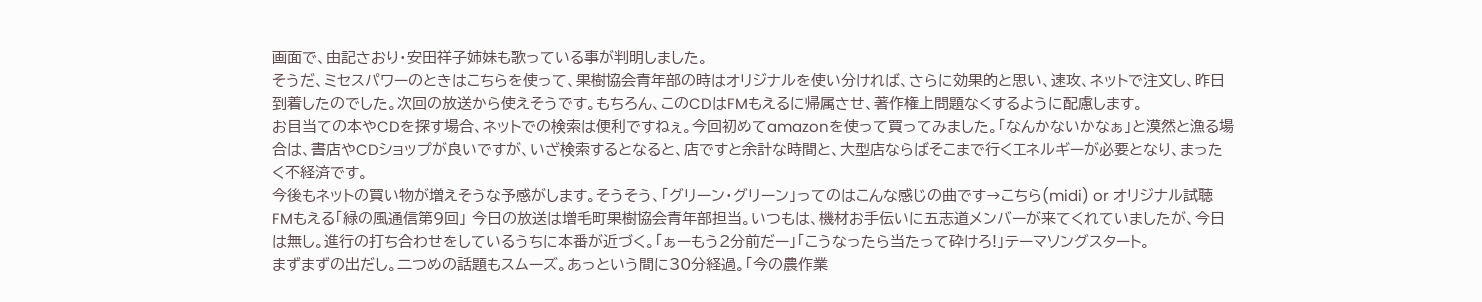画面で、由記さおり・安田祥子姉妹も歌っている事が判明しました。
そうだ、ミセスパワーのときはこちらを使って、果樹協会青年部の時はオリジナルを使い分ければ、さらに効果的と思い、速攻、ネットで注文し、昨日到着したのでした。次回の放送から使えそうです。もちろん、このCDはFMもえるに帰属させ、著作権上問題なくするように配慮します。
お目当ての本やCDを探す場合、ネットでの検索は便利ですねぇ。今回初めてamazonを使って買ってみました。「なんかないかなぁ」と漠然と漁る場合は、書店やCDショップが良いですが、いざ検索するとなると、店ですと余計な時間と、大型店ならばそこまで行くエネルギーが必要となり、まったく不経済です。
今後もネットの買い物が増えそうな予感がします。そうそう、「グリーン・グリーン」ってのはこんな感じの曲です→こちら(midi) or オリジナル試聴
FMもえる「緑の風通信第9回」 今日の放送は増毛町果樹協会青年部担当。いつもは、機材お手伝いに五志道メンバーが来てくれていましたが、今日は無し。進行の打ち合わせをしているうちに本番が近づく。「ぁーもう2分前だー」「こうなったら当たって砕けろ!」テーマソングスタート。
まずまずの出だし。二つめの話題もスムーズ。あっという間に30分経過。「今の農作業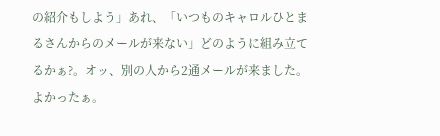の紹介もしよう」あれ、「いつものキャロルひとまるさんからのメールが来ない」どのように組み立てるかぁ?。オッ、別の人から2通メールが来ました。よかったぁ。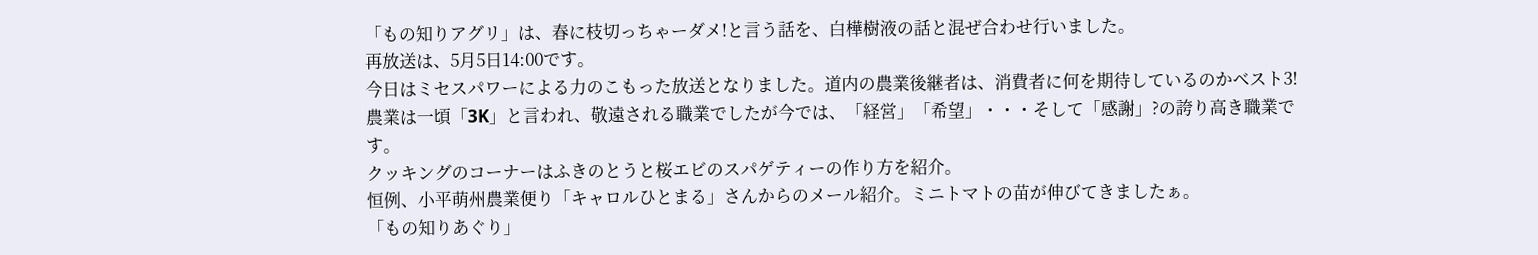「もの知りアグリ」は、春に枝切っちゃーダメ!と言う話を、白樺樹液の話と混ぜ合わせ行いました。
再放送は、5月5日14:00です。
今日はミセスパワーによる力のこもった放送となりました。道内の農業後継者は、消費者に何を期待しているのかベスト3!農業は一頃「3K」と言われ、敬遠される職業でしたが今では、「経営」「希望」・・・そして「感謝」?の誇り高き職業です。
クッキングのコーナーはふきのとうと桜エビのスパゲティーの作り方を紹介。
恒例、小平萌州農業便り「キャロルひとまる」さんからのメール紹介。ミニトマトの苗が伸びてきましたぁ。
「もの知りあぐり」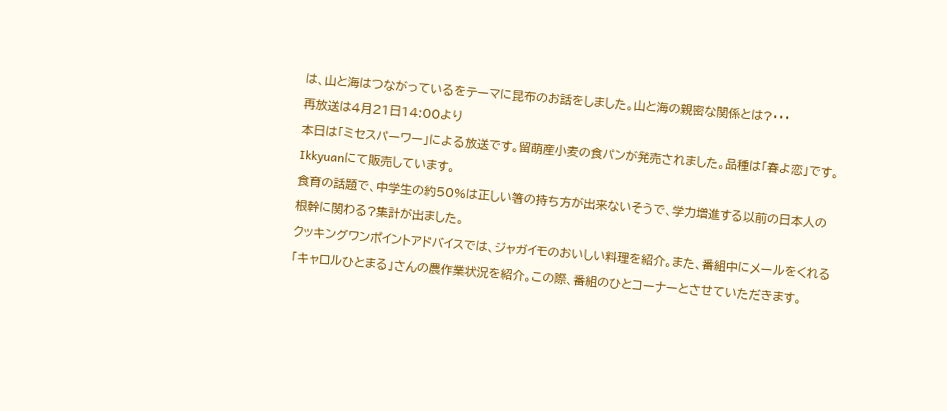は、山と海はつながっているをテーマに昆布のお話をしました。山と海の親密な関係とは?・・・
再放送は4月21日14:00より
本日は「ミセスパーワー」による放送です。留萌産小麦の食パンが発売されました。品種は「春よ恋」です。Ikkyuanにて販売しています。
食育の話題で、中学生の約50%は正しい箸の持ち方が出来ないそうで、学力増進する以前の日本人の根幹に関わる?集計が出ました。
クッキングワンポイントアドバイスでは、ジャガイモのおいしい料理を紹介。また、番組中にメールをくれる「キャロルひとまる」さんの農作業状況を紹介。この際、番組のひとコーナーとさせていただきます。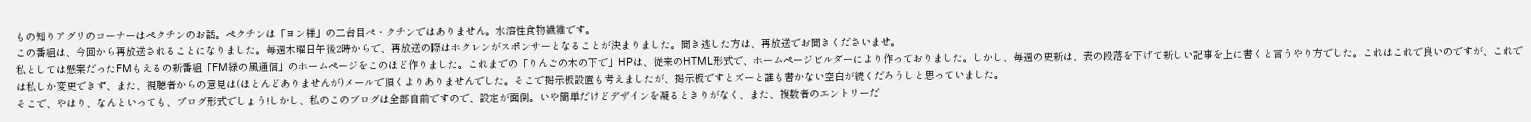もの知りアグリのコーナーはペクチンのお話。ペクチンは「ヨン様」の二台目ぺ・クチンではありません。水溶性食物繊維です。
この番組は、今回から再放送されることになりました。毎週木曜日午後2時からで、再放送の際はホクレンがスポンサーとなることが決まりました。聞き逃した方は、再放送でお聞きくださいませ。
私としては懸案だったFMもえるの新番組「FM緑の風通信」のホームページをこのほど作りました。これまでの「りんごの木の下で」HPは、従来のHTML形式で、ホームページビルダーにより作っておりました。しかし、毎週の更新は、表の段落を下げて新しい記事を上に書くと言うやり方でした。これはこれで良いのですが、これでは私しか変更できず、また、視聴者からの意見は(ほとんどありませんが)メールで頂くよりありませんでした。そこで掲示板設置も考えましたが、掲示板ですとズーと誰も書かない空白が続くだろうしと思っていました。
そこで、やはり、なんといっても、プログ形式でしょう!しかし、私のこのブログは全部自前ですので、設定が面倒。いや簡単だけどデザインを凝るときりがなく、また、複数者のエントリーだ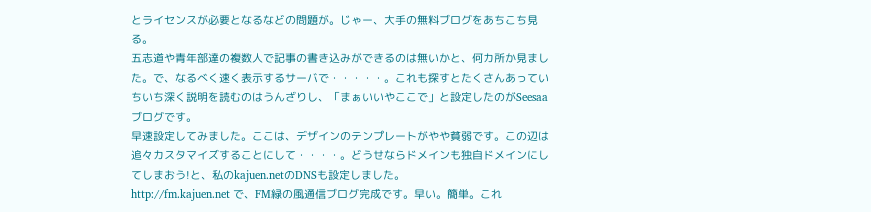とライセンスが必要となるなどの問題が。じゃー、大手の無料ブログをあちこち見る。
五志道や青年部達の複数人で記事の書き込みができるのは無いかと、何カ所か見ました。で、なるべく速く表示するサーバで・・・・・。これも探すとたくさんあっていちいち深く説明を読むのはうんざりし、「まぁいいやここで」と設定したのがSeesaaブログです。
早速設定してみました。ここは、デザインのテンプレートがやや貧弱です。この辺は追々カスタマイズすることにして・・・・。どうせならドメインも独自ドメインにしてしまおう!と、私のkajuen.netのDNSも設定しました。
http://fm.kajuen.net で、FM緑の風通信ブログ完成です。早い。簡単。これ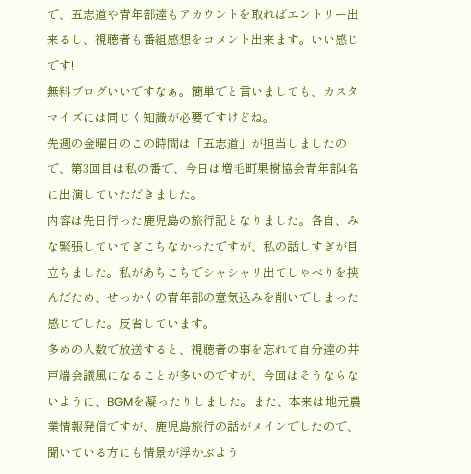で、五志道や青年部達もアカウントを取ればエントリー出来るし、視聴者も番組感想をコメント出来ます。いい感じです!
無料ブログいいですなぁ。簡単でと言いましても、カスタマイズには同じく知識が必要ですけどね。
先週の金曜日のこの時間は「五志道」が担当しましたので、第3回目は私の番で、今日は増毛町果樹協会青年部4名に出演していただきました。
内容は先日行った鹿児島の旅行記となりました。各自、みな緊張していてぎこちなかったですが、私の話しすぎが目立ちました。私があちこちでシャシャリ出てしゃべりを挟んだため、せっかくの青年部の意気込みを削いでしまった感じでした。反省しています。
多めの人数で放送すると、視聴者の事を忘れて自分達の井戸端会議風になることが多いのですが、今回はそうならないように、BGMを凝ったりしました。また、本来は地元農業情報発信ですが、鹿児島旅行の話がメインでしたので、聞いている方にも情景が浮かぶよう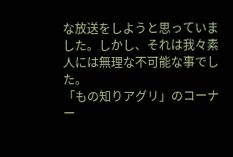な放送をしようと思っていました。しかし、それは我々素人には無理な不可能な事でした。
「もの知りアグリ」のコーナー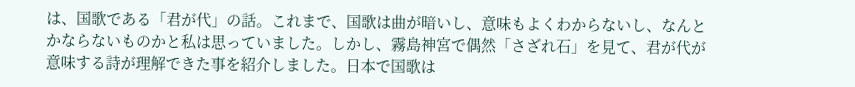は、国歌である「君が代」の話。これまで、国歌は曲が暗いし、意味もよくわからないし、なんとかならないものかと私は思っていました。しかし、霧島神宮で偶然「さざれ石」を見て、君が代が意味する詩が理解できた事を紹介しました。日本で国歌は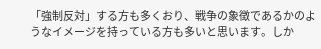「強制反対」する方も多くおり、戦争の象徴であるかのようなイメージを持っている方も多いと思います。しか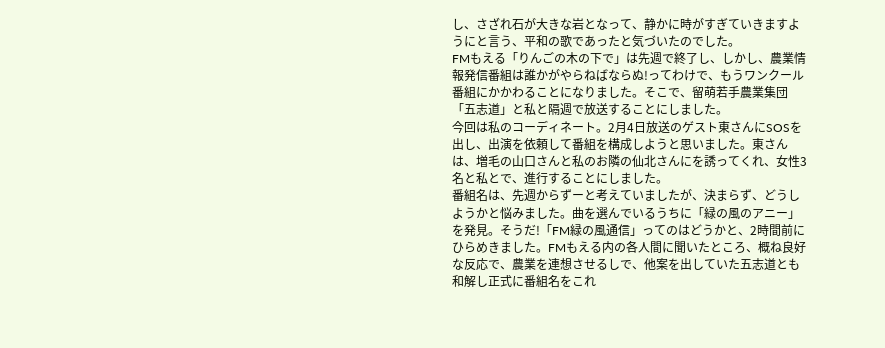し、さざれ石が大きな岩となって、静かに時がすぎていきますようにと言う、平和の歌であったと気づいたのでした。
FMもえる「りんごの木の下で」は先週で終了し、しかし、農業情報発信番組は誰かがやらねばならぬ!ってわけで、もうワンクール番組にかかわることになりました。そこで、留萌若手農業集団「五志道」と私と隔週で放送することにしました。
今回は私のコーディネート。2月4日放送のゲスト東さんにSOSを出し、出演を依頼して番組を構成しようと思いました。東さんは、増毛の山口さんと私のお隣の仙北さんにを誘ってくれ、女性3名と私とで、進行することにしました。
番組名は、先週からずーと考えていましたが、決まらず、どうしようかと悩みました。曲を選んでいるうちに「緑の風のアニー」を発見。そうだ!「FM緑の風通信」ってのはどうかと、2時間前にひらめきました。FMもえる内の各人間に聞いたところ、概ね良好な反応で、農業を連想させるしで、他案を出していた五志道とも和解し正式に番組名をこれ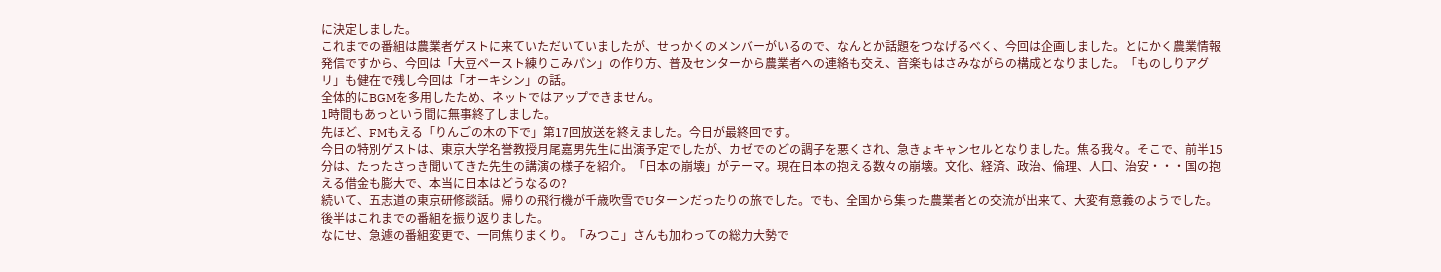に決定しました。
これまでの番組は農業者ゲストに来ていただいていましたが、せっかくのメンバーがいるので、なんとか話題をつなげるべく、今回は企画しました。とにかく農業情報発信ですから、今回は「大豆ペースト練りこみパン」の作り方、普及センターから農業者への連絡も交え、音楽もはさみながらの構成となりました。「ものしりアグリ」も健在で残し今回は「オーキシン」の話。
全体的にBGMを多用したため、ネットではアップできません。
1時間もあっという間に無事終了しました。
先ほど、FMもえる「りんごの木の下で」第17回放送を終えました。今日が最終回です。
今日の特別ゲストは、東京大学名誉教授月尾嘉男先生に出演予定でしたが、カゼでのどの調子を悪くされ、急きょキャンセルとなりました。焦る我々。そこで、前半15分は、たったさっき聞いてきた先生の講演の様子を紹介。「日本の崩壊」がテーマ。現在日本の抱える数々の崩壊。文化、経済、政治、倫理、人口、治安・・・国の抱える借金も膨大で、本当に日本はどうなるの?
続いて、五志道の東京研修談話。帰りの飛行機が千歳吹雪でUターンだったりの旅でした。でも、全国から集った農業者との交流が出来て、大変有意義のようでした。
後半はこれまでの番組を振り返りました。
なにせ、急遽の番組変更で、一同焦りまくり。「みつこ」さんも加わっての総力大勢で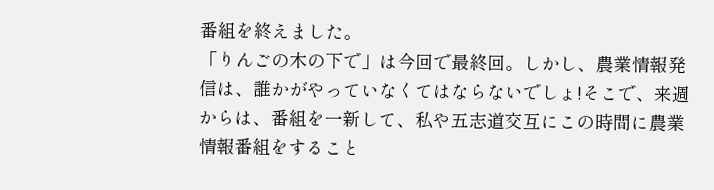番組を終えました。
「りんごの木の下で」は今回で最終回。しかし、農業情報発信は、誰かがやっていなくてはならないでしょ!そこで、来週からは、番組を一新して、私や五志道交互にこの時間に農業情報番組をすること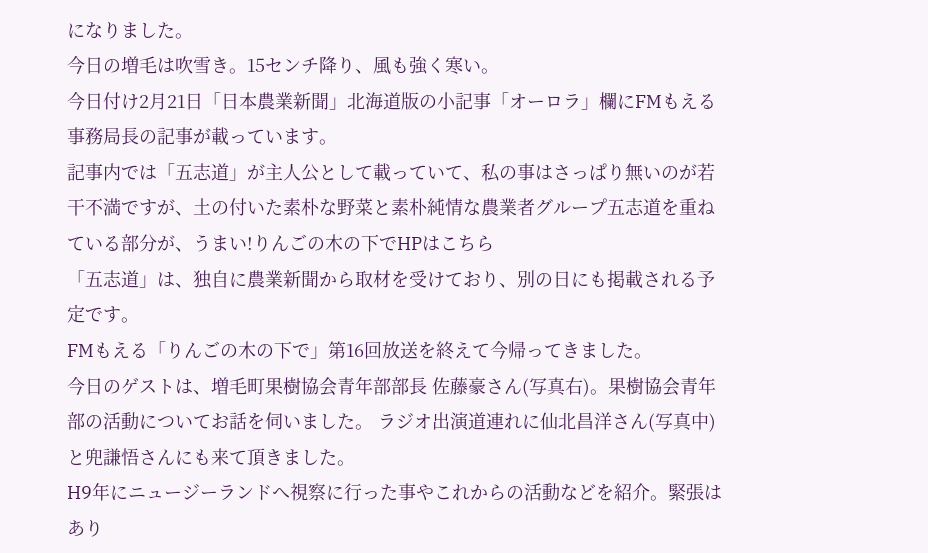になりました。
今日の増毛は吹雪き。15センチ降り、風も強く寒い。
今日付け2月21日「日本農業新聞」北海道版の小記事「オーロラ」欄にFMもえる事務局長の記事が載っています。
記事内では「五志道」が主人公として載っていて、私の事はさっぱり無いのが若干不満ですが、土の付いた素朴な野菜と素朴純情な農業者グループ五志道を重ねている部分が、うまい!りんごの木の下でHPはこちら
「五志道」は、独自に農業新聞から取材を受けており、別の日にも掲載される予定です。
FMもえる「りんごの木の下で」第16回放送を終えて今帰ってきました。
今日のゲストは、増毛町果樹協会青年部部長 佐藤豪さん(写真右)。果樹協会青年部の活動についてお話を伺いました。 ラジオ出演道連れに仙北昌洋さん(写真中)と兜謙悟さんにも来て頂きました。
H9年にニュージーランドへ視察に行った事やこれからの活動などを紹介。緊張はあり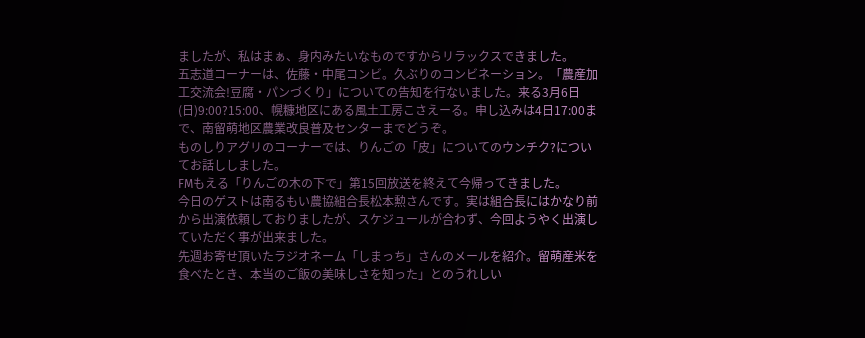ましたが、私はまぁ、身内みたいなものですからリラックスできました。
五志道コーナーは、佐藤・中尾コンビ。久ぶりのコンビネーション。「農産加工交流会!豆腐・パンづくり」についての告知を行ないました。来る3月6日(日)9:00?15:00、幌糠地区にある風土工房こさえーる。申し込みは4日17:00まで、南留萌地区農業改良普及センターまでどうぞ。
ものしりアグリのコーナーでは、りんごの「皮」についてのウンチク?についてお話ししました。
FMもえる「りんごの木の下で」第15回放送を終えて今帰ってきました。
今日のゲストは南るもい農協組合長松本勲さんです。実は組合長にはかなり前から出演依頼しておりましたが、スケジュールが合わず、今回ようやく出演していただく事が出来ました。
先週お寄せ頂いたラジオネーム「しまっち」さんのメールを紹介。留萌産米を食べたとき、本当のご飯の美味しさを知った」とのうれしい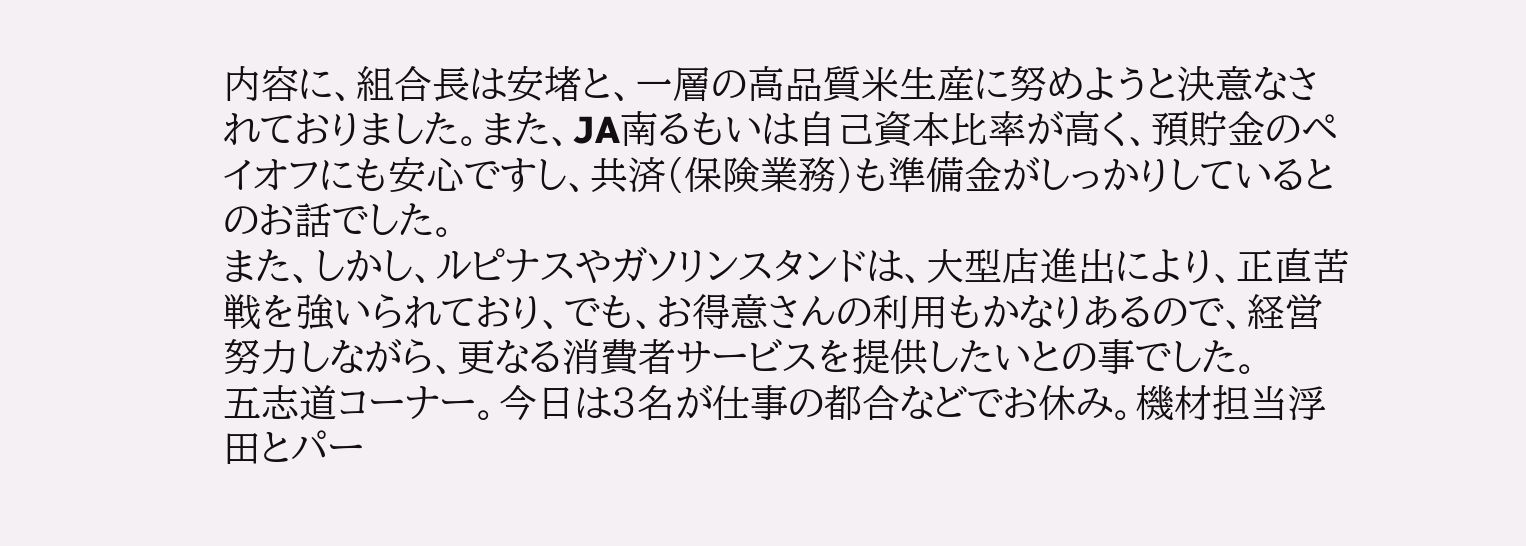内容に、組合長は安堵と、一層の高品質米生産に努めようと決意なされておりました。また、JA南るもいは自己資本比率が高く、預貯金のペイオフにも安心ですし、共済(保険業務)も準備金がしっかりしているとのお話でした。
また、しかし、ルピナスやガソリンスタンドは、大型店進出により、正直苦戦を強いられており、でも、お得意さんの利用もかなりあるので、経営努力しながら、更なる消費者サービスを提供したいとの事でした。
五志道コーナー。今日は3名が仕事の都合などでお休み。機材担当浮田とパー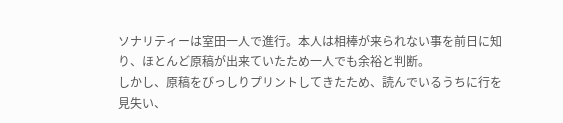ソナリティーは室田一人で進行。本人は相棒が来られない事を前日に知り、ほとんど原稿が出来ていたため一人でも余裕と判断。
しかし、原稿をびっしりプリントしてきたため、読んでいるうちに行を見失い、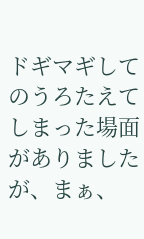ドギマギしてのうろたえてしまった場面がありましたが、まぁ、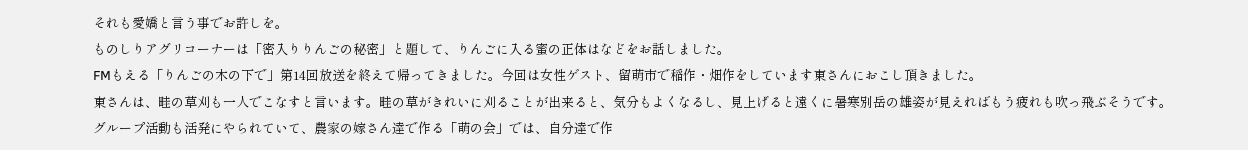それも愛嬌と言う事でお許しを。
ものしりアグリコーナーは「密入りりんごの秘密」と題して、りんごに入る蜜の正体はなどをお話しました。
FMもえる「りんごの木の下で」第14回放送を終えて帰ってきました。今回は女性ゲスト、留萌市で稲作・畑作をしています東さんにおこし頂きました。
東さんは、畦の草刈も一人でこなすと言います。畦の草がきれいに刈ることが出来ると、気分もよくなるし、見上げると遠くに暑寒別岳の雄姿が見えればもう疲れも吹っ飛ぶそうです。
グループ活動も活発にやられていて、農家の嫁さん達で作る「萌の会」では、自分達で作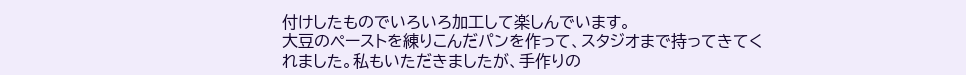付けしたものでいろいろ加工して楽しんでいます。
大豆のペーストを練りこんだパンを作って、スタジオまで持ってきてくれました。私もいただきましたが、手作りの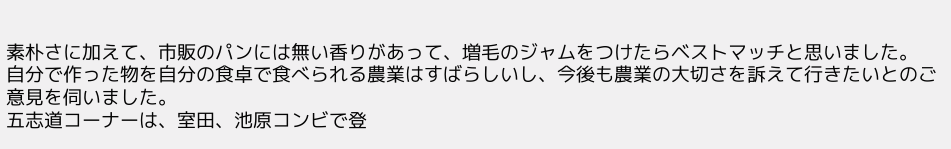素朴さに加えて、市販のパンには無い香りがあって、増毛のジャムをつけたらベストマッチと思いました。
自分で作った物を自分の食卓で食べられる農業はすばらしいし、今後も農業の大切さを訴えて行きたいとのご意見を伺いました。
五志道コーナーは、室田、池原コンビで登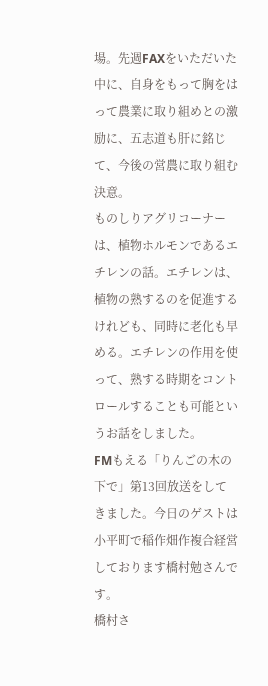場。先週FAXをいただいた中に、自身をもって胸をはって農業に取り組めとの激励に、五志道も肝に銘じて、今後の営農に取り組む決意。
ものしりアグリコーナーは、植物ホルモンであるエチレンの話。エチレンは、植物の熟するのを促進するけれども、同時に老化も早める。エチレンの作用を使って、熟する時期をコントロールすることも可能というお話をしました。
FMもえる「りんごの木の下で」第13回放送をしてきました。今日のゲストは小平町で稲作畑作複合経営しております橋村勉さんです。
橋村さ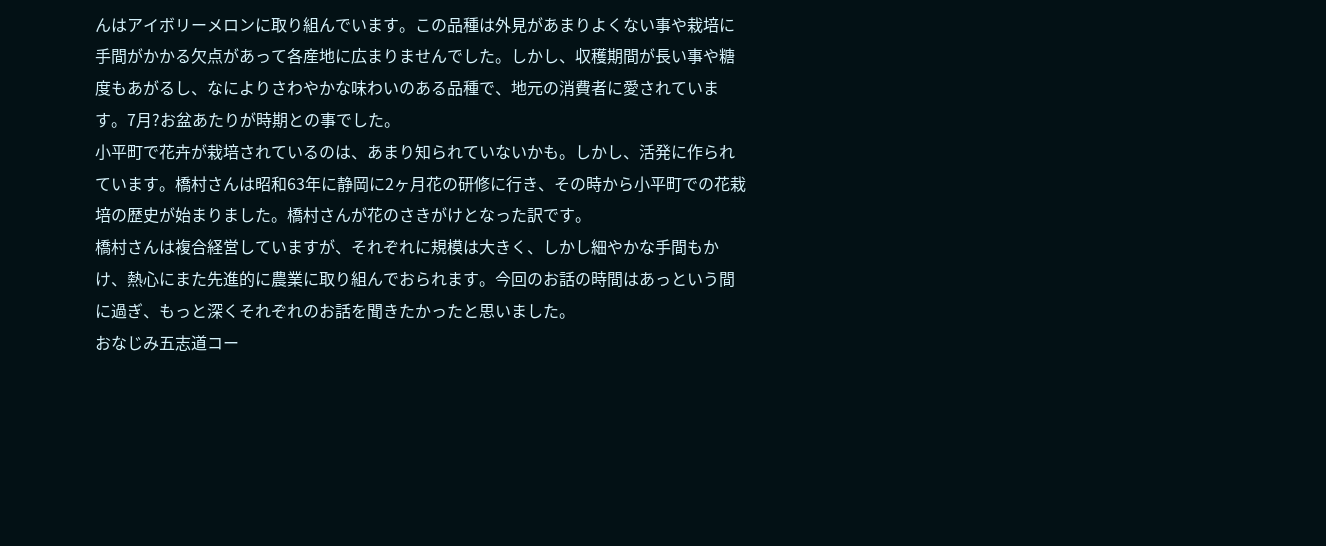んはアイボリーメロンに取り組んでいます。この品種は外見があまりよくない事や栽培に手間がかかる欠点があって各産地に広まりませんでした。しかし、収穫期間が長い事や糖度もあがるし、なによりさわやかな味わいのある品種で、地元の消費者に愛されています。7月?お盆あたりが時期との事でした。
小平町で花卉が栽培されているのは、あまり知られていないかも。しかし、活発に作られています。橋村さんは昭和63年に静岡に2ヶ月花の研修に行き、その時から小平町での花栽培の歴史が始まりました。橋村さんが花のさきがけとなった訳です。
橋村さんは複合経営していますが、それぞれに規模は大きく、しかし細やかな手間もかけ、熱心にまた先進的に農業に取り組んでおられます。今回のお話の時間はあっという間に過ぎ、もっと深くそれぞれのお話を聞きたかったと思いました。
おなじみ五志道コー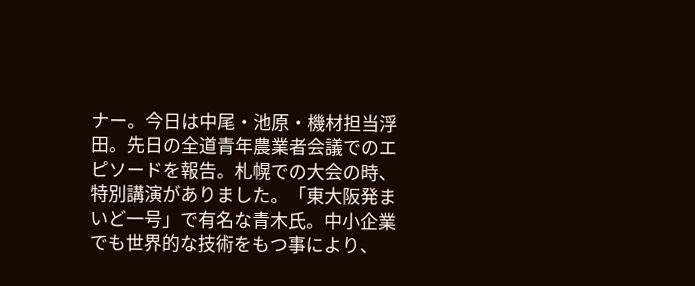ナー。今日は中尾・池原・機材担当浮田。先日の全道青年農業者会議でのエピソードを報告。札幌での大会の時、特別講演がありました。「東大阪発まいど一号」で有名な青木氏。中小企業でも世界的な技術をもつ事により、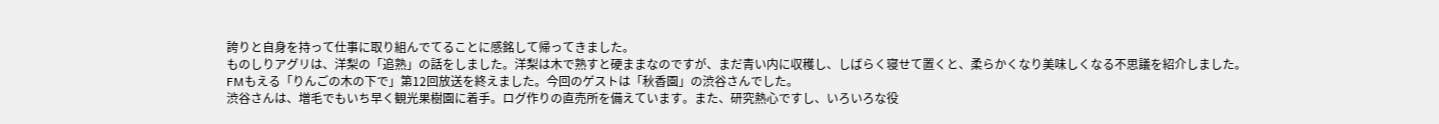誇りと自身を持って仕事に取り組んでてることに感銘して帰ってきました。
ものしりアグリは、洋梨の「追熟」の話をしました。洋梨は木で熟すと硬ままなのですが、まだ青い内に収穫し、しばらく寝せて置くと、柔らかくなり美味しくなる不思議を紹介しました。
FMもえる「りんごの木の下で」第12回放送を終えました。今回のゲストは「秋香園」の渋谷さんでした。
渋谷さんは、増毛でもいち早く観光果樹園に着手。ログ作りの直売所を備えています。また、研究熱心ですし、いろいろな役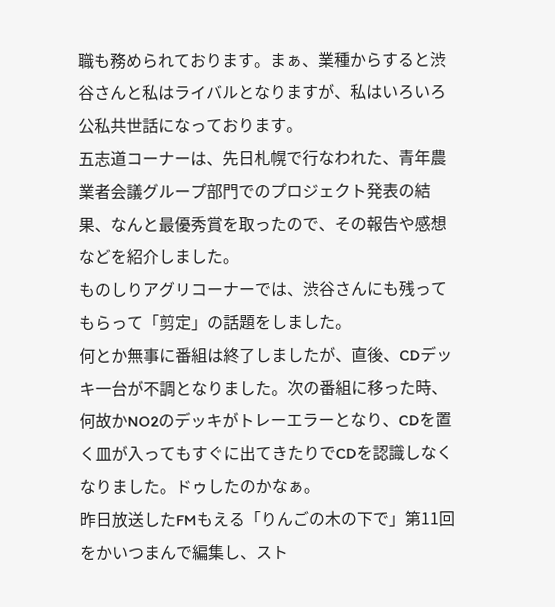職も務められております。まぁ、業種からすると渋谷さんと私はライバルとなりますが、私はいろいろ公私共世話になっております。
五志道コーナーは、先日札幌で行なわれた、青年農業者会議グループ部門でのプロジェクト発表の結果、なんと最優秀賞を取ったので、その報告や感想などを紹介しました。
ものしりアグリコーナーでは、渋谷さんにも残ってもらって「剪定」の話題をしました。
何とか無事に番組は終了しましたが、直後、CDデッキ一台が不調となりました。次の番組に移った時、何故かNO2のデッキがトレーエラーとなり、CDを置く皿が入ってもすぐに出てきたりでCDを認識しなくなりました。ドゥしたのかなぁ。
昨日放送したFMもえる「りんごの木の下で」第11回をかいつまんで編集し、スト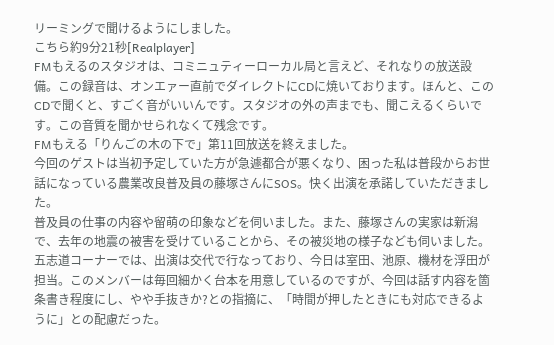リーミングで聞けるようにしました。
こちら約9分21秒[Realplayer]
FMもえるのスタジオは、コミニュティーローカル局と言えど、それなりの放送設備。この録音は、オンエァー直前でダイレクトにCDに焼いております。ほんと、このCDで聞くと、すごく音がいいんです。スタジオの外の声までも、聞こえるくらいです。この音質を聞かせられなくて残念です。
FMもえる「りんごの木の下で」第11回放送を終えました。
今回のゲストは当初予定していた方が急遽都合が悪くなり、困った私は普段からお世話になっている農業改良普及員の藤塚さんにSOS。快く出演を承諾していただきました。
普及員の仕事の内容や留萌の印象などを伺いました。また、藤塚さんの実家は新潟で、去年の地震の被害を受けていることから、その被災地の様子なども伺いました。
五志道コーナーでは、出演は交代で行なっており、今日は室田、池原、機材を浮田が担当。このメンバーは毎回細かく台本を用意しているのですが、今回は話す内容を箇条書き程度にし、やや手抜きか?との指摘に、「時間が押したときにも対応できるように」との配慮だった。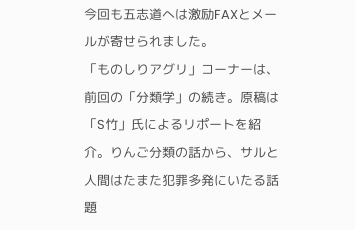今回も五志道へは激励FAXとメールが寄せられました。
「ものしりアグリ」コーナーは、前回の「分類学」の続き。原稿は「S竹」氏によるリポートを紹介。りんご分類の話から、サルと人間はたまた犯罪多発にいたる話題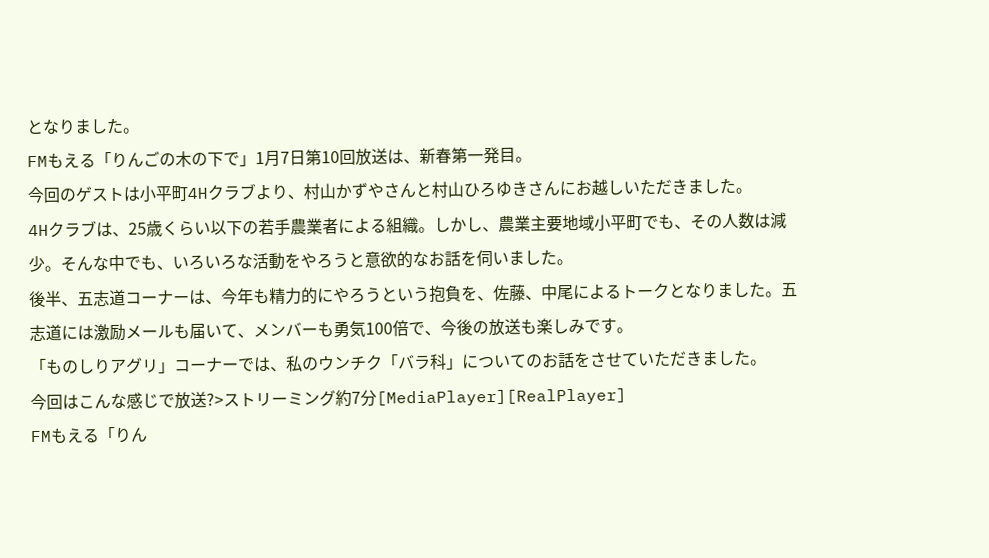となりました。
FMもえる「りんごの木の下で」1月7日第10回放送は、新春第一発目。
今回のゲストは小平町4Hクラブより、村山かずやさんと村山ひろゆきさんにお越しいただきました。
4Hクラブは、25歳くらい以下の若手農業者による組織。しかし、農業主要地域小平町でも、その人数は減少。そんな中でも、いろいろな活動をやろうと意欲的なお話を伺いました。
後半、五志道コーナーは、今年も精力的にやろうという抱負を、佐藤、中尾によるトークとなりました。五志道には激励メールも届いて、メンバーも勇気100倍で、今後の放送も楽しみです。
「ものしりアグリ」コーナーでは、私のウンチク「バラ科」についてのお話をさせていただきました。
今回はこんな感じで放送?>ストリーミング約7分[MediaPlayer][RealPlayer]
FMもえる「りん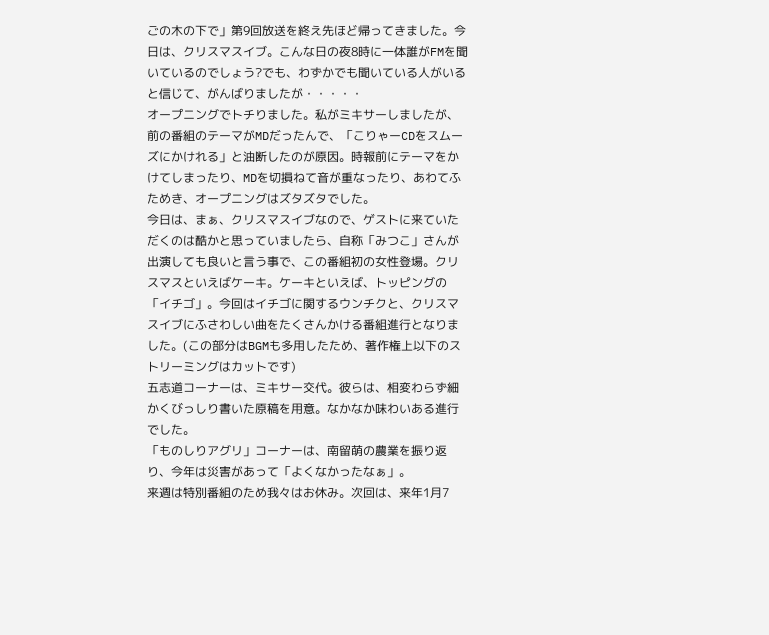ごの木の下で」第9回放送を終え先ほど帰ってきました。今日は、クリスマスイブ。こんな日の夜8時に一体誰がFMを聞いているのでしょう?でも、わずかでも聞いている人がいると信じて、がんばりましたが・・・・・
オープニングでトチりました。私がミキサーしましたが、前の番組のテーマがMDだったんで、「こりゃーCDをスムーズにかけれる」と油断したのが原因。時報前にテーマをかけてしまったり、MDを切損ねて音が重なったり、あわてふためき、オープニングはズタズタでした。
今日は、まぁ、クリスマスイブなので、ゲストに来ていただくのは酷かと思っていましたら、自称「みつこ」さんが出演しても良いと言う事で、この番組初の女性登場。クリスマスといえばケーキ。ケーキといえば、トッピングの「イチゴ」。今回はイチゴに関するウンチクと、クリスマスイブにふさわしい曲をたくさんかける番組進行となりました。(この部分はBGMも多用したため、著作権上以下のストリーミングはカットです)
五志道コーナーは、ミキサー交代。彼らは、相変わらず細かくびっしり書いた原稿を用意。なかなか味わいある進行でした。
「ものしりアグリ」コーナーは、南留萌の農業を振り返り、今年は災害があって「よくなかったなぁ」。
来週は特別番組のため我々はお休み。次回は、来年1月7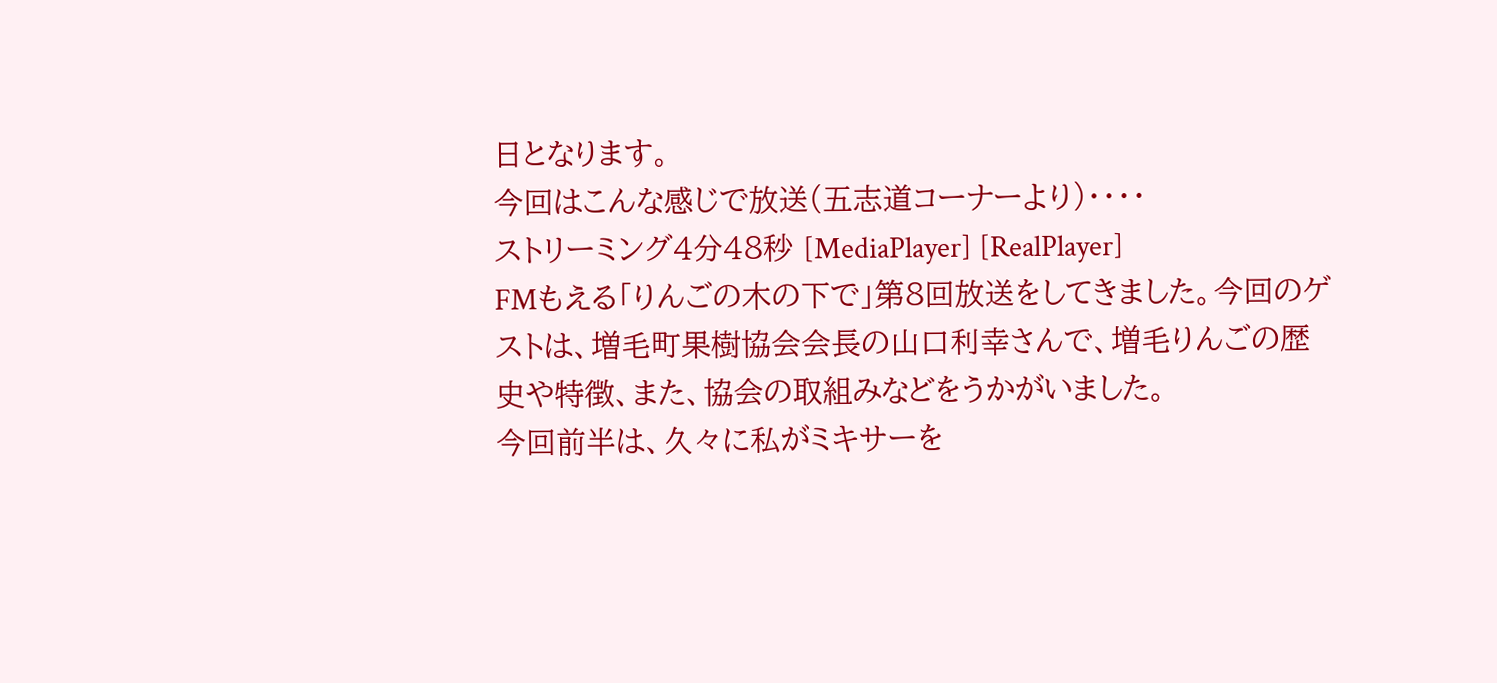日となります。
今回はこんな感じで放送(五志道コーナーより)・・・・
ストリーミング4分48秒 [MediaPlayer] [RealPlayer]
FMもえる「りんごの木の下で」第8回放送をしてきました。今回のゲストは、増毛町果樹協会会長の山口利幸さんで、増毛りんごの歴史や特徴、また、協会の取組みなどをうかがいました。
今回前半は、久々に私がミキサーを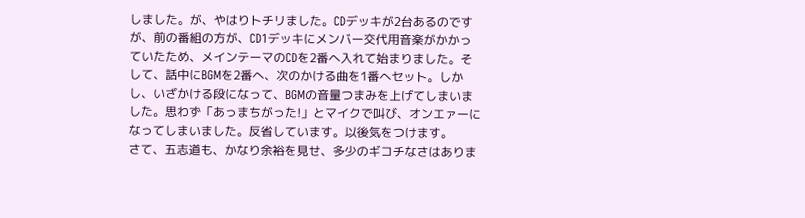しました。が、やはりトチリました。CDデッキが2台あるのですが、前の番組の方が、CD1デッキにメンバー交代用音楽がかかっていたため、メインテーマのCDを2番へ入れて始まりました。そして、話中にBGMを2番へ、次のかける曲を1番へセット。しかし、いざかける段になって、BGMの音量つまみを上げてしまいました。思わず「あっまちがった!」とマイクで叫び、オンエァーになってしまいました。反省しています。以後気をつけます。
さて、五志道も、かなり余裕を見せ、多少のギコチなさはありま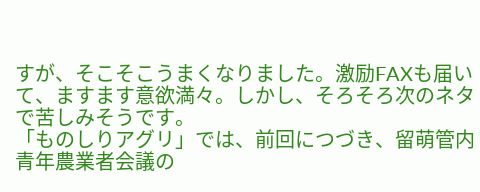すが、そこそこうまくなりました。激励FAXも届いて、ますます意欲満々。しかし、そろそろ次のネタで苦しみそうです。
「ものしりアグリ」では、前回につづき、留萌管内青年農業者会議の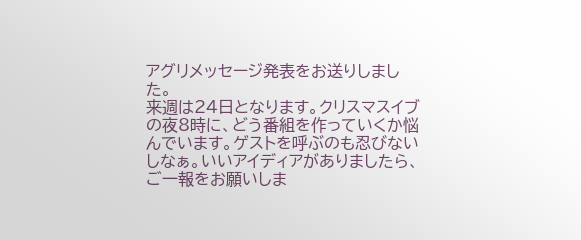アグリメッセージ発表をお送りしました。
来週は24日となります。クリスマスイブの夜8時に、どう番組を作っていくか悩んでいます。ゲストを呼ぶのも忍びないしなぁ。いいアイディアがありましたら、ご一報をお願いしま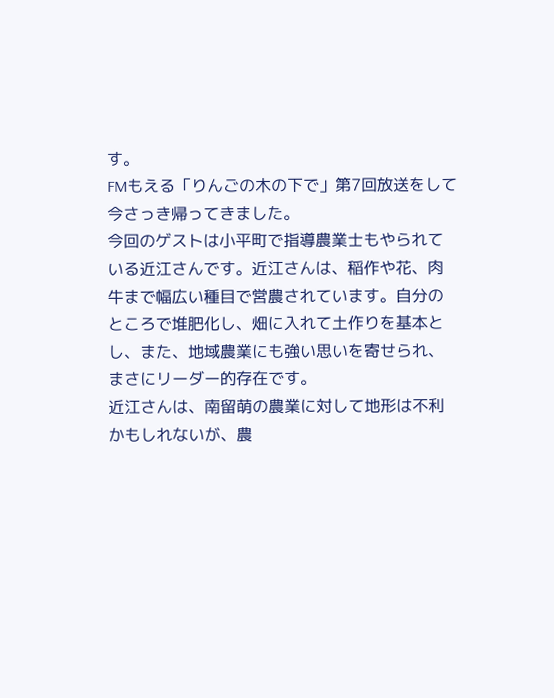す。
FMもえる「りんごの木の下で」第7回放送をして今さっき帰ってきました。
今回のゲストは小平町で指導農業士もやられている近江さんです。近江さんは、稲作や花、肉牛まで幅広い種目で営農されています。自分のところで堆肥化し、畑に入れて土作りを基本とし、また、地域農業にも強い思いを寄せられ、まさにリーダー的存在です。
近江さんは、南留萌の農業に対して地形は不利かもしれないが、農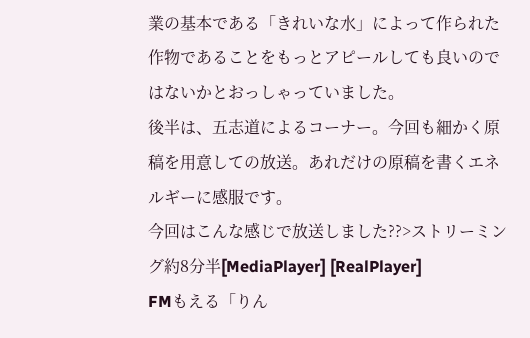業の基本である「きれいな水」によって作られた作物であることをもっとアピールしても良いのではないかとおっしゃっていました。
後半は、五志道によるコーナー。今回も細かく原稿を用意しての放送。あれだけの原稿を書くエネルギーに感服です。
今回はこんな感じで放送しました??>ストリーミング約8分半[MediaPlayer] [RealPlayer]
FMもえる「りん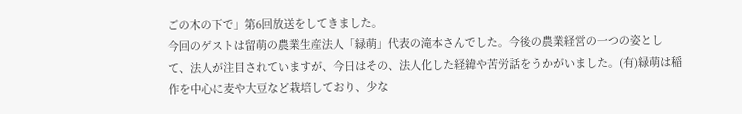ごの木の下で」第6回放送をしてきました。
今回のゲストは留萌の農業生産法人「緑萌」代表の滝本さんでした。今後の農業経営の一つの姿として、法人が注目されていますが、今日はその、法人化した経緯や苦労話をうかがいました。(有)緑萌は稲作を中心に麦や大豆など栽培しており、少な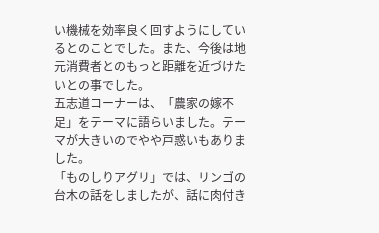い機械を効率良く回すようにしているとのことでした。また、今後は地元消費者とのもっと距離を近づけたいとの事でした。
五志道コーナーは、「農家の嫁不足」をテーマに語らいました。テーマが大きいのでやや戸惑いもありました。
「ものしりアグリ」では、リンゴの台木の話をしましたが、話に肉付き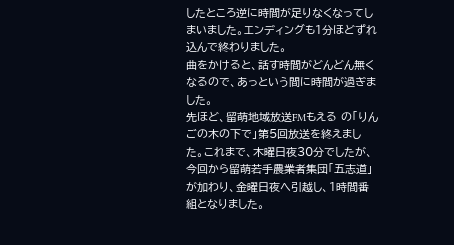したところ逆に時間が足りなくなってしまいました。エンディングも1分ほどずれ込んで終わりました。
曲をかけると、話す時間がどんどん無くなるので、あっという間に時間が過ぎました。
先ほど、留萌地域放送FMもえる の「りんごの木の下で」第5回放送を終えました。これまで、木曜日夜30分でしたが、今回から留萌若手農業者集団「五志道」が加わり、金曜日夜へ引越し、1時間番組となりました。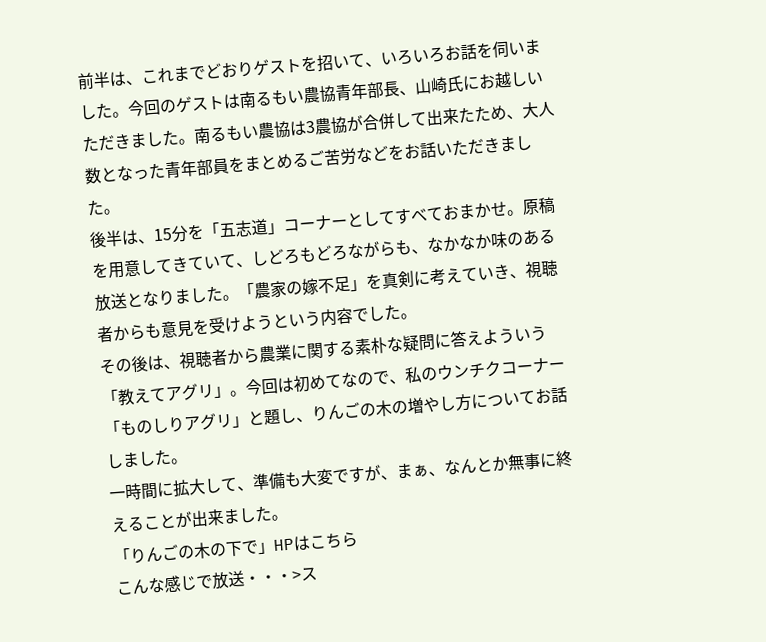前半は、これまでどおりゲストを招いて、いろいろお話を伺いました。今回のゲストは南るもい農協青年部長、山崎氏にお越しいただきました。南るもい農協は3農協が合併して出来たため、大人数となった青年部員をまとめるご苦労などをお話いただきました。
後半は、15分を「五志道」コーナーとしてすべておまかせ。原稿を用意してきていて、しどろもどろながらも、なかなか味のある放送となりました。「農家の嫁不足」を真剣に考えていき、視聴者からも意見を受けようという内容でした。
その後は、視聴者から農業に関する素朴な疑問に答えよういう「教えてアグリ」。今回は初めてなので、私のウンチクコーナー「ものしりアグリ」と題し、りんごの木の増やし方についてお話しました。
一時間に拡大して、準備も大変ですが、まぁ、なんとか無事に終えることが出来ました。
「りんごの木の下で」HPはこちら
こんな感じで放送・・・>ス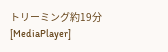トリーミング約19分[MediaPlayer]